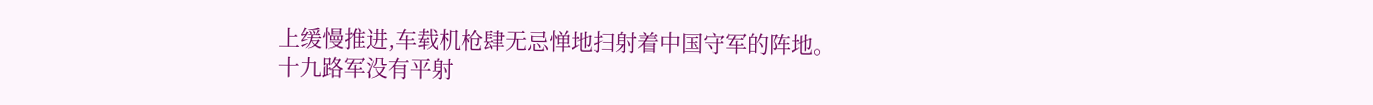上缓慢推进,车载机枪肆无忌惮地扫射着中国守军的阵地。
十九路军没有平射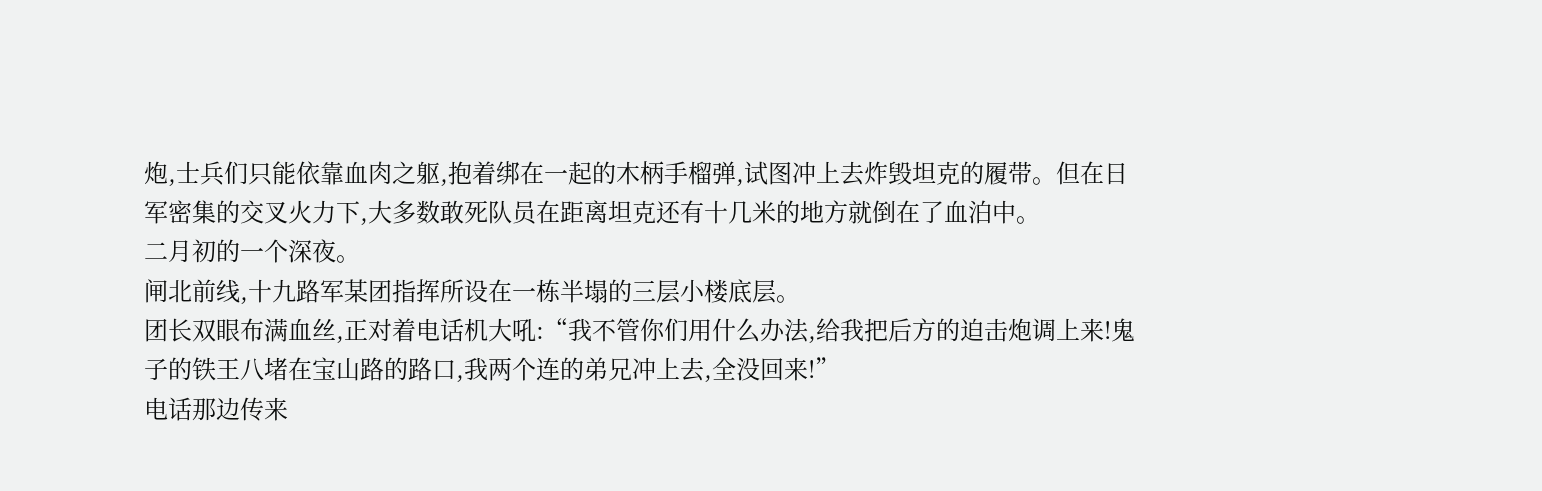炮,士兵们只能依靠血肉之躯,抱着绑在一起的木柄手榴弹,试图冲上去炸毁坦克的履带。但在日军密集的交叉火力下,大多数敢死队员在距离坦克还有十几米的地方就倒在了血泊中。
二月初的一个深夜。
闸北前线,十九路军某团指挥所设在一栋半塌的三层小楼底层。
团长双眼布满血丝,正对着电话机大吼:“我不管你们用什么办法,给我把后方的迫击炮调上来!鬼子的铁王八堵在宝山路的路口,我两个连的弟兄冲上去,全没回来!”
电话那边传来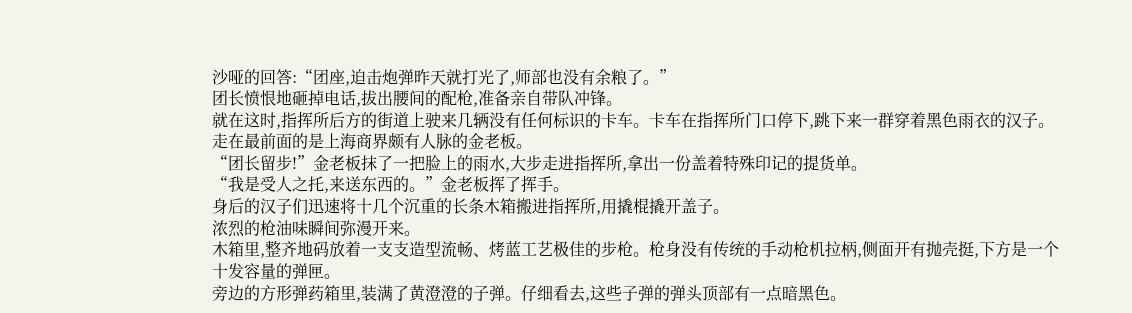沙哑的回答:“团座,迫击炮弹昨天就打光了,师部也没有余粮了。”
团长愤恨地砸掉电话,拔出腰间的配枪,准备亲自带队冲锋。
就在这时,指挥所后方的街道上驶来几辆没有任何标识的卡车。卡车在指挥所门口停下,跳下来一群穿着黑色雨衣的汉子。
走在最前面的是上海商界颇有人脉的金老板。
“团长留步!”金老板抹了一把脸上的雨水,大步走进指挥所,拿出一份盖着特殊印记的提货单。
“我是受人之托,来送东西的。”金老板挥了挥手。
身后的汉子们迅速将十几个沉重的长条木箱搬进指挥所,用撬棍撬开盖子。
浓烈的枪油味瞬间弥漫开来。
木箱里,整齐地码放着一支支造型流畅、烤蓝工艺极佳的步枪。枪身没有传统的手动枪机拉柄,侧面开有抛壳挺,下方是一个十发容量的弹匣。
旁边的方形弹药箱里,装满了黄澄澄的子弹。仔细看去,这些子弹的弹头顶部有一点暗黑色。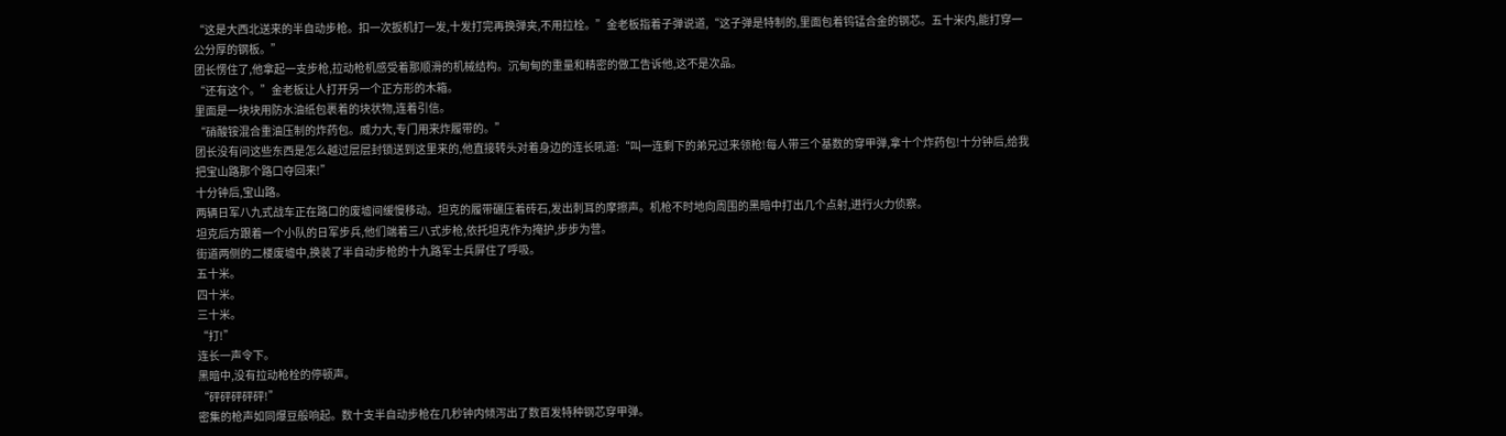“这是大西北送来的半自动步枪。扣一次扳机打一发,十发打完再换弹夹,不用拉栓。”金老板指着子弹说道,“这子弹是特制的,里面包着钨锰合金的钢芯。五十米内,能打穿一公分厚的钢板。”
团长愣住了,他拿起一支步枪,拉动枪机感受着那顺滑的机械结构。沉甸甸的重量和精密的做工告诉他,这不是次品。
“还有这个。”金老板让人打开另一个正方形的木箱。
里面是一块块用防水油纸包裹着的块状物,连着引信。
“硝酸铵混合重油压制的炸药包。威力大,专门用来炸履带的。”
团长没有问这些东西是怎么越过层层封锁送到这里来的,他直接转头对着身边的连长吼道:“叫一连剩下的弟兄过来领枪!每人带三个基数的穿甲弹,拿十个炸药包!十分钟后,给我把宝山路那个路口夺回来!”
十分钟后,宝山路。
两辆日军八九式战车正在路口的废墟间缓慢移动。坦克的履带碾压着砖石,发出刺耳的摩擦声。机枪不时地向周围的黑暗中打出几个点射,进行火力侦察。
坦克后方跟着一个小队的日军步兵,他们端着三八式步枪,依托坦克作为掩护,步步为营。
街道两侧的二楼废墟中,换装了半自动步枪的十九路军士兵屏住了呼吸。
五十米。
四十米。
三十米。
“打!”
连长一声令下。
黑暗中,没有拉动枪栓的停顿声。
“砰砰砰砰砰!”
密集的枪声如同爆豆般响起。数十支半自动步枪在几秒钟内倾泻出了数百发特种钢芯穿甲弹。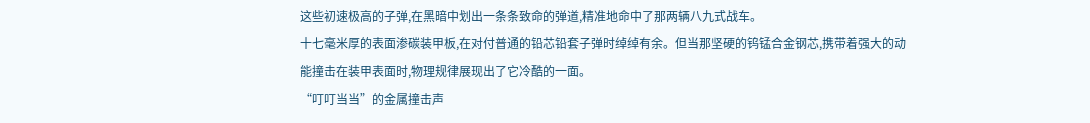这些初速极高的子弹,在黑暗中划出一条条致命的弹道,精准地命中了那两辆八九式战车。
十七毫米厚的表面渗碳装甲板,在对付普通的铅芯铅套子弹时绰绰有余。但当那坚硬的钨锰合金钢芯,携带着强大的动能撞击在装甲表面时,物理规律展现出了它冷酷的一面。
“叮叮当当”的金属撞击声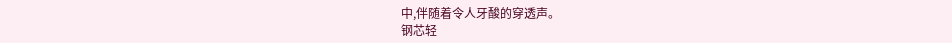中,伴随着令人牙酸的穿透声。
钢芯轻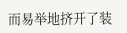而易举地挤开了装